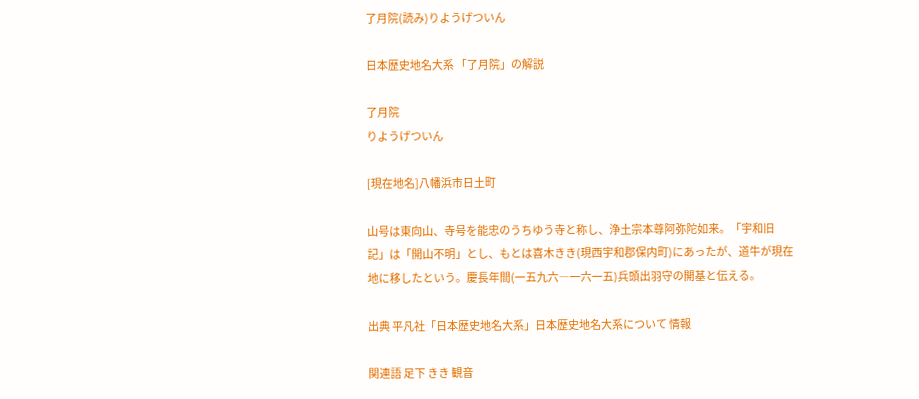了月院(読み)りようげついん

日本歴史地名大系 「了月院」の解説

了月院
りようげついん

[現在地名]八幡浜市日土町

山号は東向山、寺号を能忠のうちゆう寺と称し、浄土宗本尊阿弥陀如来。「宇和旧記」は「開山不明」とし、もとは喜木きき(現西宇和郡保内町)にあったが、道牛が現在地に移したという。慶長年間(一五九六―一六一五)兵頭出羽守の開基と伝える。

出典 平凡社「日本歴史地名大系」日本歴史地名大系について 情報

関連語 足下 きき 観音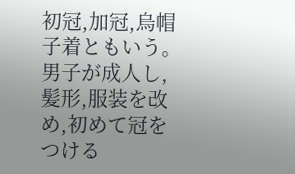初冠,加冠,烏帽子着ともいう。男子が成人し,髪形,服装を改め,初めて冠をつける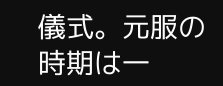儀式。元服の時期は一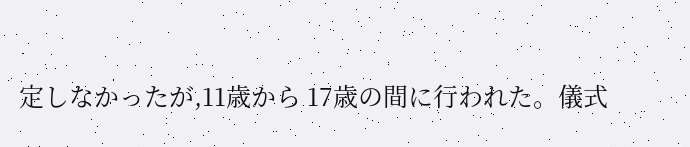定しなかったが,11歳から 17歳の間に行われた。儀式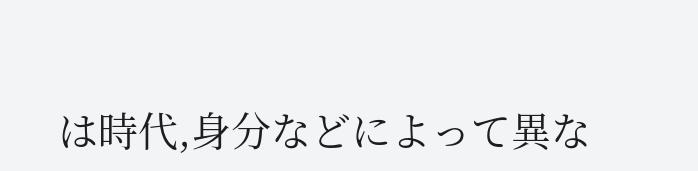は時代,身分などによって異な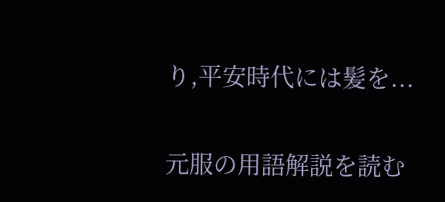り,平安時代には髪を...

元服の用語解説を読む